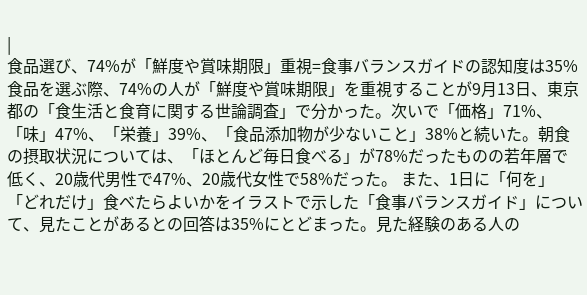|
食品選び、74%が「鮮度や賞味期限」重視=食事バランスガイドの認知度は35%
食品を選ぶ際、74%の人が「鮮度や賞味期限」を重視することが9月13日、東京都の「食生活と食育に関する世論調査」で分かった。次いで「価格」71%、「味」47%、「栄養」39%、「食品添加物が少ないこと」38%と続いた。朝食の摂取状況については、「ほとんど毎日食べる」が78%だったものの若年層で低く、20歳代男性で47%、20歳代女性で58%だった。 また、1日に「何を」「どれだけ」食べたらよいかをイラストで示した「食事バランスガイド」について、見たことがあるとの回答は35%にとどまった。見た経験のある人の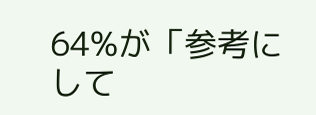64%が「参考にして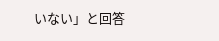いない」と回答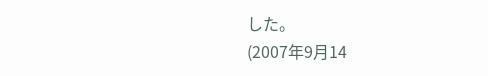した。
(2007年9月14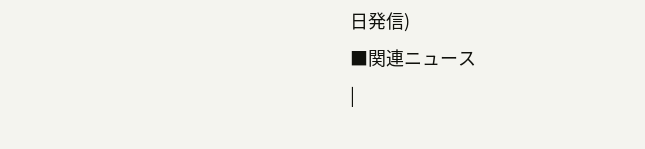日発信)
■関連ニュース
|